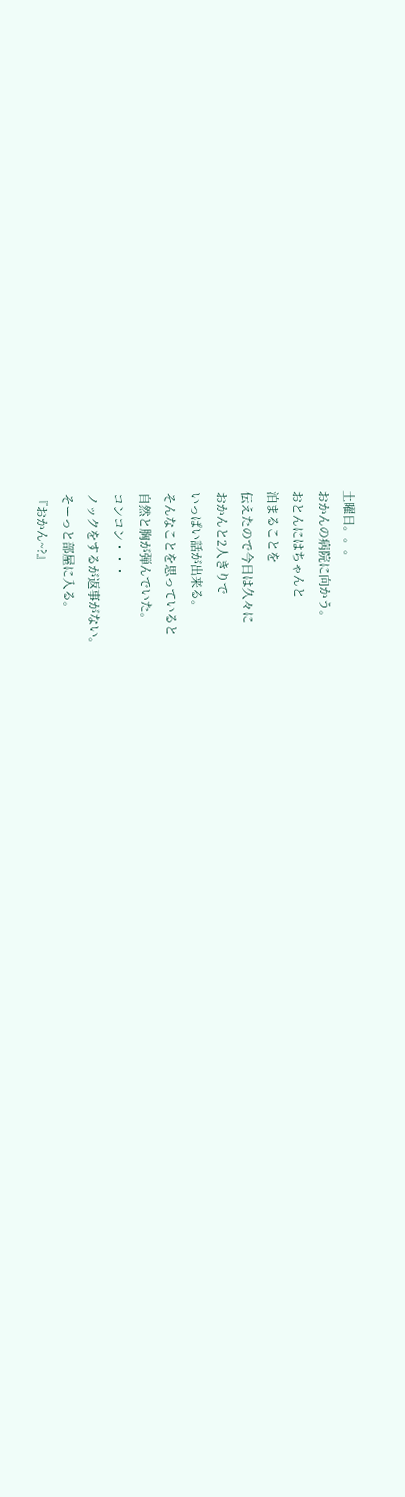土曜日。。。
おかんの病院に向かう。
おとんにはちゃんと
泊まることを
伝えたので今日は久々に
おかんと2人きりで
いっぱい話が出来る。
そんなことを思っていると
自然と胸が弾んでいた。
コンコン・・・
ノックをするが返事がない。
そーっと部屋に入る。
『おかん~?』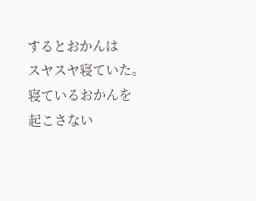するとおかんは
スヤスヤ寝ていた。
寝ているおかんを
起こさない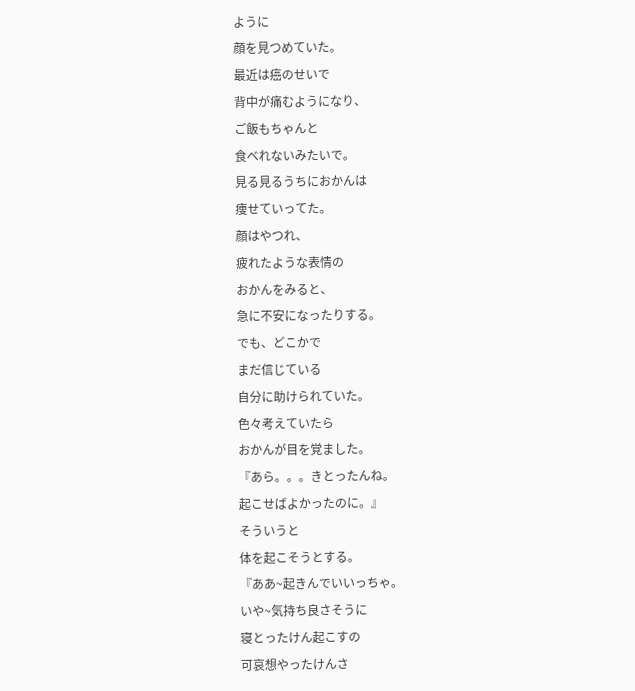ように
顔を見つめていた。
最近は癌のせいで
背中が痛むようになり、
ご飯もちゃんと
食べれないみたいで。
見る見るうちにおかんは
痩せていってた。
顔はやつれ、
疲れたような表情の
おかんをみると、
急に不安になったりする。
でも、どこかで
まだ信じている
自分に助けられていた。
色々考えていたら
おかんが目を覚ました。
『あら。。。きとったんね。
起こせばよかったのに。』
そういうと
体を起こそうとする。
『ああ~起きんでいいっちゃ。
いや~気持ち良さそうに
寝とったけん起こすの
可哀想やったけんさ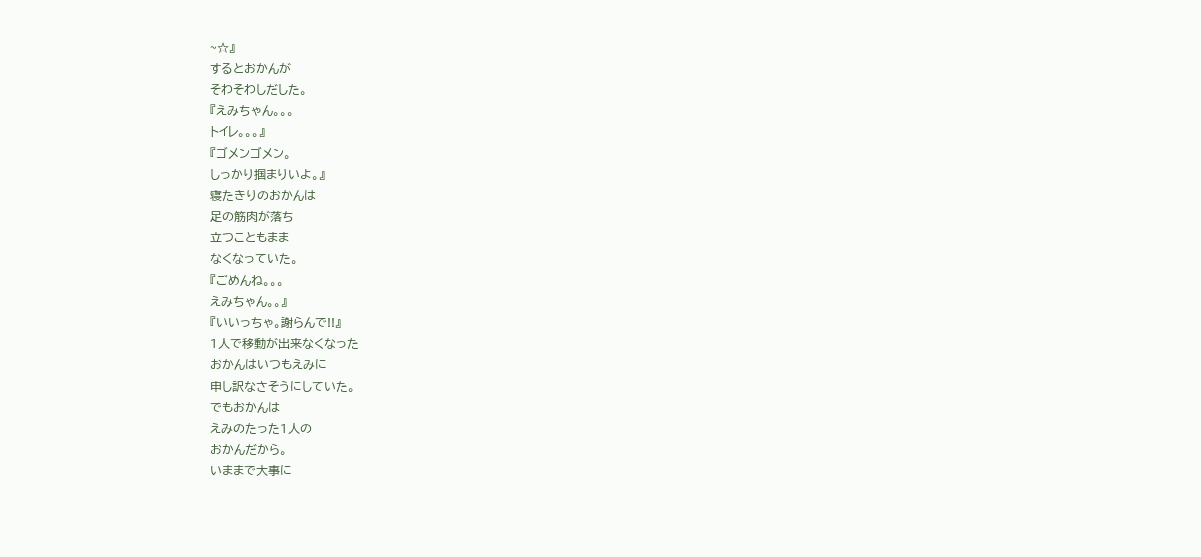~☆』
するとおかんが
そわそわしだした。
『えみちゃん。。。
トイレ。。。』
『ゴメンゴメン。
しっかり掴まりいよ。』
寝たきりのおかんは
足の筋肉が落ち
立つこともまま
なくなっていた。
『ごめんね。。。
えみちゃん。。』
『いいっちゃ。謝らんで!!』
1人で移動が出来なくなった
おかんはいつもえみに
申し訳なさそうにしていた。
でもおかんは
えみのたった1人の
おかんだから。
いままで大事に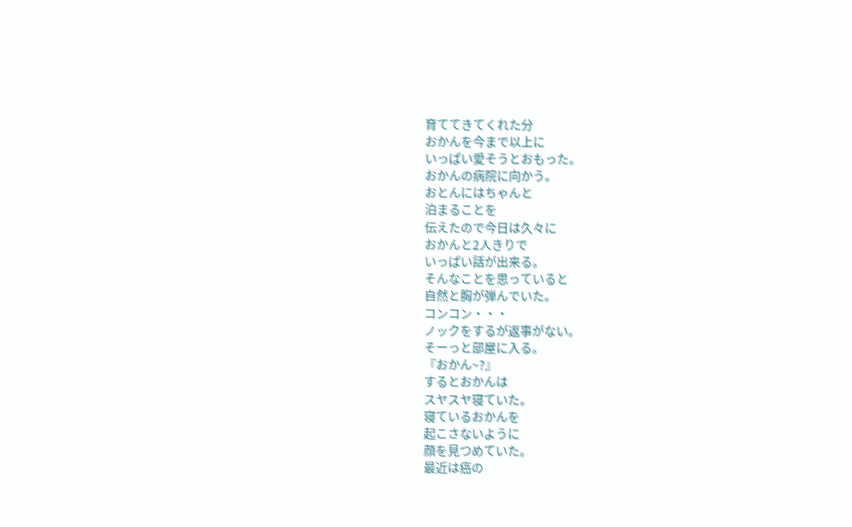育ててきてくれた分
おかんを今まで以上に
いっぱい愛そうとおもった。
おかんの病院に向かう。
おとんにはちゃんと
泊まることを
伝えたので今日は久々に
おかんと2人きりで
いっぱい話が出来る。
そんなことを思っていると
自然と胸が弾んでいた。
コンコン・・・
ノックをするが返事がない。
そーっと部屋に入る。
『おかん~?』
するとおかんは
スヤスヤ寝ていた。
寝ているおかんを
起こさないように
顔を見つめていた。
最近は癌の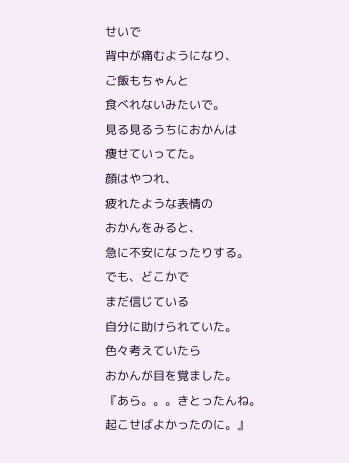せいで
背中が痛むようになり、
ご飯もちゃんと
食べれないみたいで。
見る見るうちにおかんは
痩せていってた。
顔はやつれ、
疲れたような表情の
おかんをみると、
急に不安になったりする。
でも、どこかで
まだ信じている
自分に助けられていた。
色々考えていたら
おかんが目を覚ました。
『あら。。。きとったんね。
起こせばよかったのに。』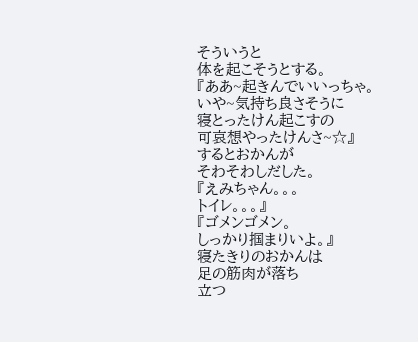そういうと
体を起こそうとする。
『ああ~起きんでいいっちゃ。
いや~気持ち良さそうに
寝とったけん起こすの
可哀想やったけんさ~☆』
するとおかんが
そわそわしだした。
『えみちゃん。。。
トイレ。。。』
『ゴメンゴメン。
しっかり掴まりいよ。』
寝たきりのおかんは
足の筋肉が落ち
立つ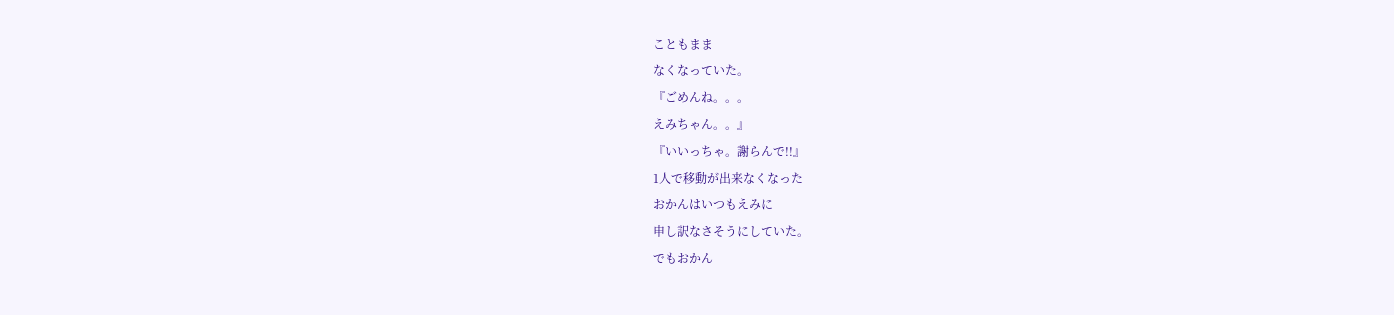こともまま
なくなっていた。
『ごめんね。。。
えみちゃん。。』
『いいっちゃ。謝らんで!!』
1人で移動が出来なくなった
おかんはいつもえみに
申し訳なさそうにしていた。
でもおかん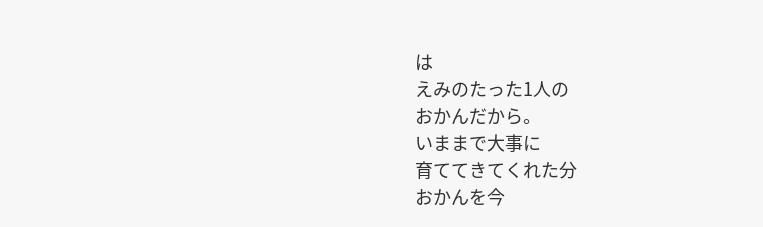は
えみのたった1人の
おかんだから。
いままで大事に
育ててきてくれた分
おかんを今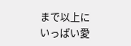まで以上に
いっぱい愛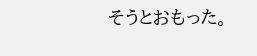そうとおもった。